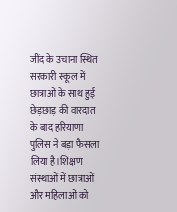जींद के उचाना स्थित सरकारी स्कूल में छात्राओं के साथ हुई छेड़छाड़ की वारदात के बाद हरियाणा पुलिस ने बड़ा फैसला लिया है।शिक्षण संस्थाओं में छात्राओं और महिलाओं को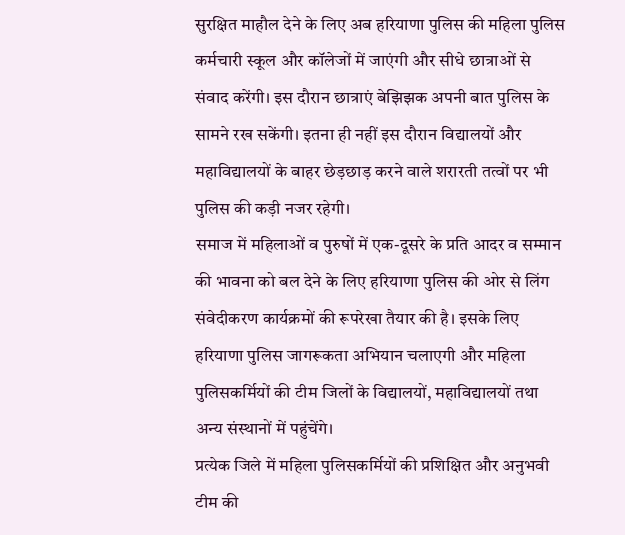सुरक्षित माहौल देने के लिए अब हरियाणा पुलिस की महिला पुलिस कर्मचारी स्कूल और कॉलेजों में जाएंगी और सीधे छात्राओं से संवाद करेंगी। इस दौरान छात्राएं बेझिझक अपनी बात पुलिस के सामने रख सकेंगी। इतना ही नहीं इस दौरान विद्यालयों और महाविद्यालयों के बाहर छेड़छाड़ करने वाले शरारती तत्वों पर भी पुलिस की कड़ी नजर रहेगी।
समाज में महिलाओं व पुरुषों में एक-दूसरे के प्रति आदर व सम्मान की भावना को बल देने के लिए हरियाणा पुलिस की ओर से लिंग संवेदीकरण कार्यक्रमों की रूपरेखा तैयार की है। इसके लिए हरियाणा पुलिस जागरूकता अभियान चलाएगी और महिला पुलिसकर्मियों की टीम जिलों के विद्यालयों, महाविद्यालयों तथा अन्य संस्थानों में पहुंचेंगे।
प्रत्येक जिले में महिला पुलिसकर्मियों की प्रशिक्षित और अनुभवी टीम की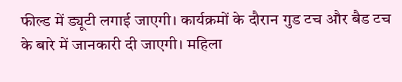फील्ड में ड्यूटी लगाई जाएगी। कार्यक्रमों के दौरान गुड टच और बैड टच के बारे में जानकारी दी जाएगी। महिला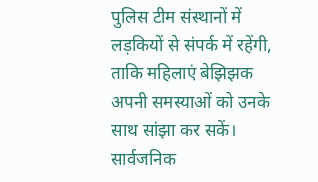पुलिस टीम संस्थानों में लड़कियों से संपर्क में रहेंगी, ताकि महिलाएं बेझिझक अपनी समस्याओं को उनके साथ सांझा कर सकें।
सार्वजनिक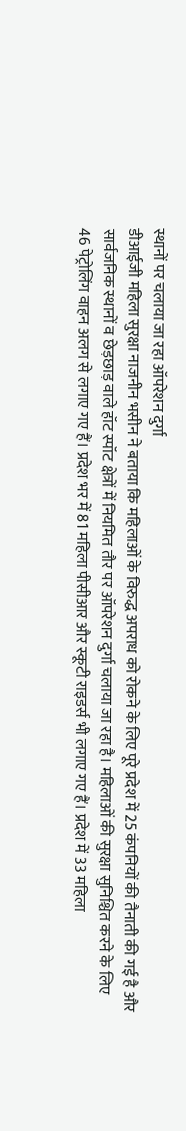स्थानों पर चलाया जा रहा ऑपरेशन दुर्गा
डीआईजी महिला सुरक्षा नाजनीन भसीन ने बताया कि महिलाओं के विरुद्ध अपराध को रोकने के लिए पूरे प्रदेश में 25 कंपनियों की तैनाती की गई है और सार्वजनिक स्थानों व छेड़छाड़ वाले हॉट स्पॉट क्षेत्रों में नियमित तौर पर ऑपरेशन दुर्गा चलाया जा रहा है। महिलाओं की सुरक्षा सुनिश्चित करने के लिए 46 पेट्रोलिंग वाहन अलग से लगाए गए हैं। प्रदेश भर में 81 महिला पीसीआर और स्कूटी राइडर्स भी लगाए गए हैं। प्रदेश में 33 महिला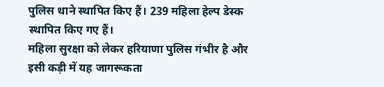पुलिस थाने स्थापित किए हैं। 239 महिला हेल्प डेस्क स्थापित किए गए हैं।
महिला सुरक्षा को लेकर हरियाणा पुलिस गंभीर है और इसी कड़ी में यह जागरूकता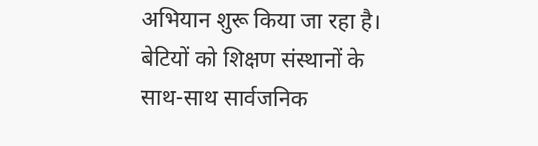अभियान शुरू किया जा रहा है। बेटियों को शिक्षण संस्थानों के साथ-साथ सार्वजनिक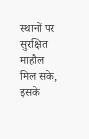स्थानों पर सुरक्षित माहौल मिल सके, इसके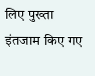लिए पुख्ता इंतजाम किए गए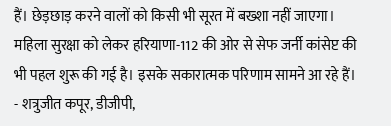हैं। छेड़छाड़ करने वालों को किसी भी सूरत में बख्शा नहीं जाएगा। महिला सुरक्षा को लेकर हरियाणा-112 की ओर से सेफ जर्नी कांसेप्ट की भी पहल शुरू की गई है। इसके सकारात्मक परिणाम सामने आ रहे हैं।
- शत्रुजीत कपूर, डीजीपी,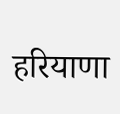हरियाणा